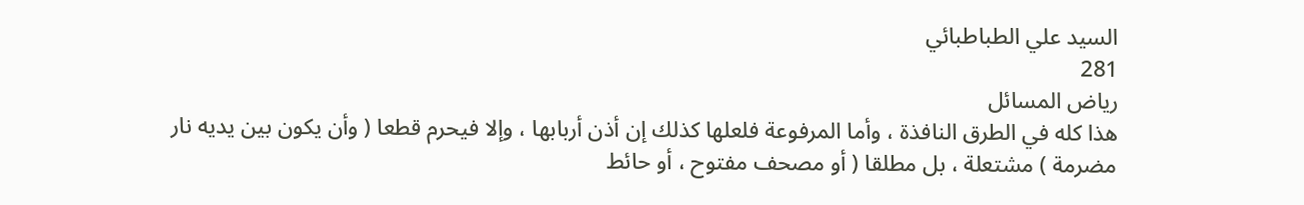السيد علي الطباطبائي
281
رياض المسائل
هذا كله في الطرق النافذة ، وأما المرفوعة فلعلها كذلك إن أذن أربابها ، وإلا فيحرم قطعا ( وأن يكون بين يديه نار مضرمة ) مشتعلة ، بل مطلقا ( أو مصحف مفتوح ، أو حائط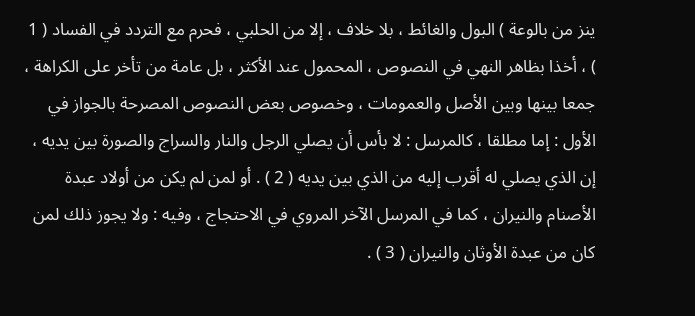ينز من بالوعة ) البول والغائط ، بلا خلاف ، إلا من الحلبي ، فحرم مع التردد في الفساد ( 1 ) ، أخذا بظاهر النهي في النصوص ، المحمول عند الأكثر ، بل عامة من تأخر على الكراهة ، جمعا بينها وبين الأصل والعمومات ، وخصوص بعض النصوص المصرحة بالجواز في الأول : إما مطلقا ، كالمرسل : لا بأس أن يصلي الرجل والنار والسراج والصورة بين يديه ، إن الذي يصلي له أقرب إليه من الذي بين يديه ( 2 ) . أو لمن لم يكن من أولاد عبدة الأصنام والنيران ، كما في المرسل الآخر المروي في الاحتجاج ، وفيه : ولا يجوز ذلك لمن كان من عبدة الأوثان والنيران ( 3 ) .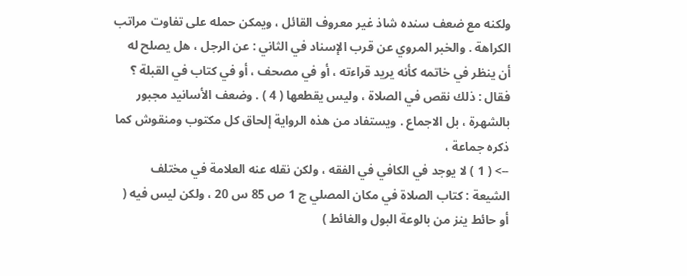ولكنه مع ضعف سنده شاذ غير معروف القائل ، ويمكن حمله على تفاوت مراتب الكراهة . والخبر المروي عن قرب الإسناد في الثاني : عن الرجل ، هل يصلح له أن ينظر في خاتمه كأنه يريد قراءته ، أو في مصحف ، أو في كتاب في القبلة ؟ فقال : ذلك نقص في الصلاة ، وليس يقطعها ( 4 ) . وضعف الأسانيد مجبور بالشهرة ، بل الاجماع . ويستفاد من هذه الرواية إلحاق كل مكتوب ومنقوش كما ذكره جماعة ،
--> ( 1 ) لا يوجد في الكافي في الفقه ، ولكن نقله عنه العلامة في مختلف الشيعة : كتاب الصلاة في مكان المصلي ج 1 ص 85 س 20 ، ولكن ليس فيه ( أو حائط ينز من بالوعة البول والغائط )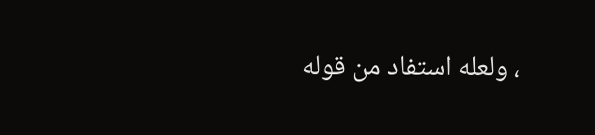، ولعله استفاد من قوله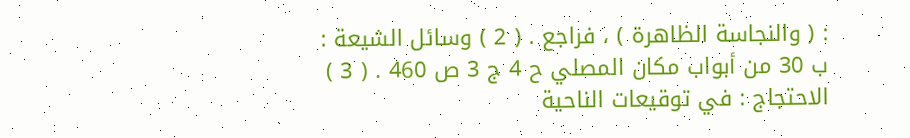: ( والنجاسة الظاهرة ) ، فراجع . ( 2 ) وسائل الشيعة : ب 30 من أبواب مكان المصلي ح 4 ج 3 ص 460 . ( 3 ) الاحتجاج : في توقيعات الناحية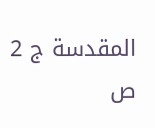المقدسة ج 2 ص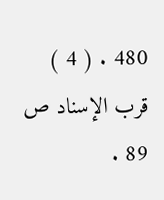480 . ( 4 ) قرب الإسناد ص 89 .